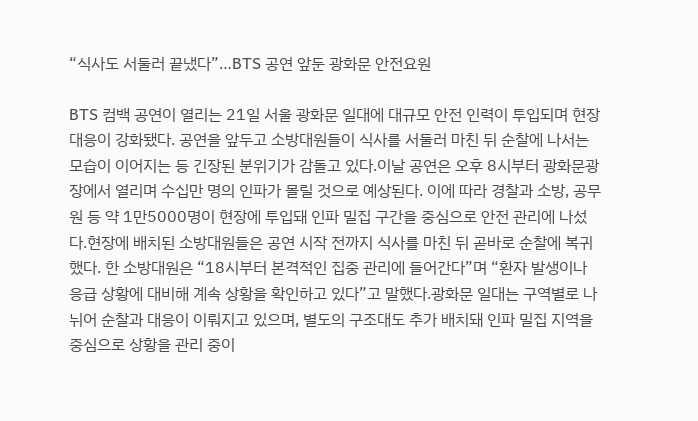“식사도 서둘러 끝냈다”…BTS 공연 앞둔 광화문 안전요원

BTS 컴백 공연이 열리는 21일 서울 광화문 일대에 대규모 안전 인력이 투입되며 현장 대응이 강화됐다. 공연을 앞두고 소방대원들이 식사를 서둘러 마친 뒤 순찰에 나서는 모습이 이어지는 등 긴장된 분위기가 감돌고 있다.이날 공연은 오후 8시부터 광화문광장에서 열리며 수십만 명의 인파가 몰릴 것으로 예상된다. 이에 따라 경찰과 소방, 공무원 등 약 1만5000명이 현장에 투입돼 인파 밀집 구간을 중심으로 안전 관리에 나섰다.현장에 배치된 소방대원들은 공연 시작 전까지 식사를 마친 뒤 곧바로 순찰에 복귀했다. 한 소방대원은 “18시부터 본격적인 집중 관리에 들어간다”며 “환자 발생이나 응급 상황에 대비해 계속 상황을 확인하고 있다”고 말했다.광화문 일대는 구역별로 나뉘어 순찰과 대응이 이뤄지고 있으며, 별도의 구조대도 추가 배치돼 인파 밀집 지역을 중심으로 상황을 관리 중이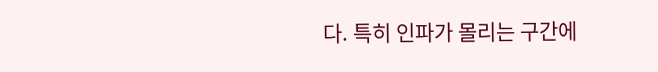다. 특히 인파가 몰리는 구간에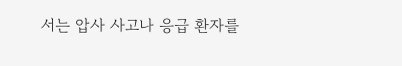서는 압사 사고나 응급 환자를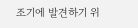조기에 발견하기 위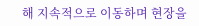해 지속적으로 이동하며 현장을